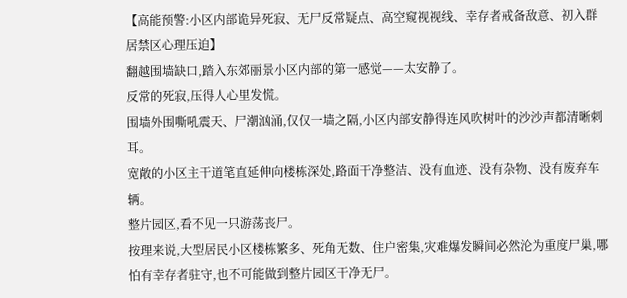【高能预警:小区内部诡异死寂、无尸反常疑点、高空窥视视线、幸存者戒备敌意、初入群居禁区心理压迫】
翻越围墙缺口,踏入东郊丽景小区内部的第一感觉——太安静了。
反常的死寂,压得人心里发慌。
围墙外围嘶吼震天、尸潮汹涌,仅仅一墙之隔,小区内部安静得连风吹树叶的沙沙声都清晰刺耳。
宽敞的小区主干道笔直延伸向楼栋深处,路面干净整洁、没有血迹、没有杂物、没有废弃车辆。
整片园区,看不见一只游荡丧尸。
按理来说,大型居民小区楼栋繁多、死角无数、住户密集,灾难爆发瞬间必然沦为重度尸巢,哪怕有幸存者驻守,也不可能做到整片园区干净无尸。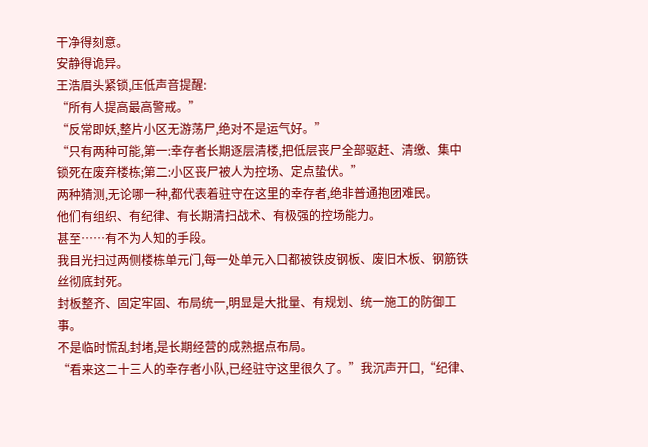干净得刻意。
安静得诡异。
王浩眉头紧锁,压低声音提醒:
“所有人提高最高警戒。”
“反常即妖,整片小区无游荡尸,绝对不是运气好。”
“只有两种可能,第一:幸存者长期逐层清楼,把低层丧尸全部驱赶、清缴、集中锁死在废弃楼栋;第二:小区丧尸被人为控场、定点蛰伏。”
两种猜测,无论哪一种,都代表着驻守在这里的幸存者,绝非普通抱团难民。
他们有组织、有纪律、有长期清扫战术、有极强的控场能力。
甚至……有不为人知的手段。
我目光扫过两侧楼栋单元门,每一处单元入口都被铁皮钢板、废旧木板、钢筋铁丝彻底封死。
封板整齐、固定牢固、布局统一,明显是大批量、有规划、统一施工的防御工事。
不是临时慌乱封堵,是长期经营的成熟据点布局。
“看来这二十三人的幸存者小队,已经驻守这里很久了。”我沉声开口,“纪律、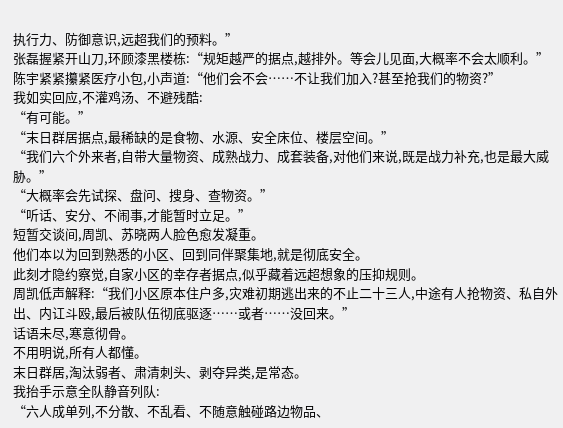执行力、防御意识,远超我们的预料。”
张磊握紧开山刀,环顾漆黑楼栋:“规矩越严的据点,越排外。等会儿见面,大概率不会太顺利。”
陈宇紧紧攥紧医疗小包,小声道:“他们会不会……不让我们加入?甚至抢我们的物资?”
我如实回应,不灌鸡汤、不避残酷:
“有可能。”
“末日群居据点,最稀缺的是食物、水源、安全床位、楼层空间。”
“我们六个外来者,自带大量物资、成熟战力、成套装备,对他们来说,既是战力补充,也是最大威胁。”
“大概率会先试探、盘问、搜身、查物资。”
“听话、安分、不闹事,才能暂时立足。”
短暂交谈间,周凯、苏晓两人脸色愈发凝重。
他们本以为回到熟悉的小区、回到同伴聚集地,就是彻底安全。
此刻才隐约察觉,自家小区的幸存者据点,似乎藏着远超想象的压抑规则。
周凯低声解释:“我们小区原本住户多,灾难初期逃出来的不止二十三人,中途有人抢物资、私自外出、内讧斗殴,最后被队伍彻底驱逐……或者……没回来。”
话语未尽,寒意彻骨。
不用明说,所有人都懂。
末日群居,淘汰弱者、肃清刺头、剥夺异类,是常态。
我抬手示意全队静音列队:
“六人成单列,不分散、不乱看、不随意触碰路边物品、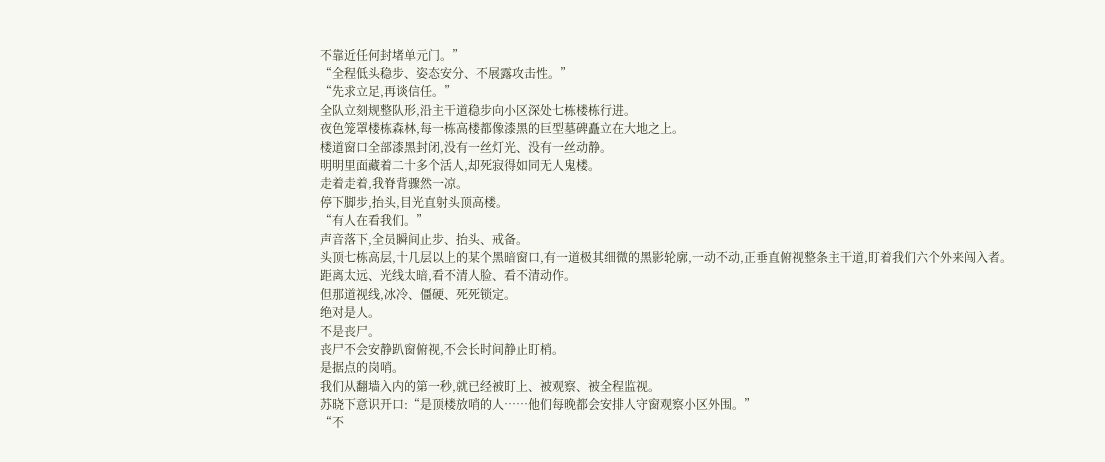不靠近任何封堵单元门。”
“全程低头稳步、姿态安分、不展露攻击性。”
“先求立足,再谈信任。”
全队立刻规整队形,沿主干道稳步向小区深处七栋楼栋行进。
夜色笼罩楼栋森林,每一栋高楼都像漆黑的巨型墓碑矗立在大地之上。
楼道窗口全部漆黑封闭,没有一丝灯光、没有一丝动静。
明明里面藏着二十多个活人,却死寂得如同无人鬼楼。
走着走着,我脊背骤然一凉。
停下脚步,抬头,目光直射头顶高楼。
“有人在看我们。”
声音落下,全员瞬间止步、抬头、戒备。
头顶七栋高层,十几层以上的某个黑暗窗口,有一道极其细微的黑影轮廓,一动不动,正垂直俯视整条主干道,盯着我们六个外来闯入者。
距离太远、光线太暗,看不清人脸、看不清动作。
但那道视线,冰冷、僵硬、死死锁定。
绝对是人。
不是丧尸。
丧尸不会安静趴窗俯视,不会长时间静止盯梢。
是据点的岗哨。
我们从翻墙入内的第一秒,就已经被盯上、被观察、被全程监视。
苏晓下意识开口:“是顶楼放哨的人……他们每晚都会安排人守窗观察小区外围。”
“不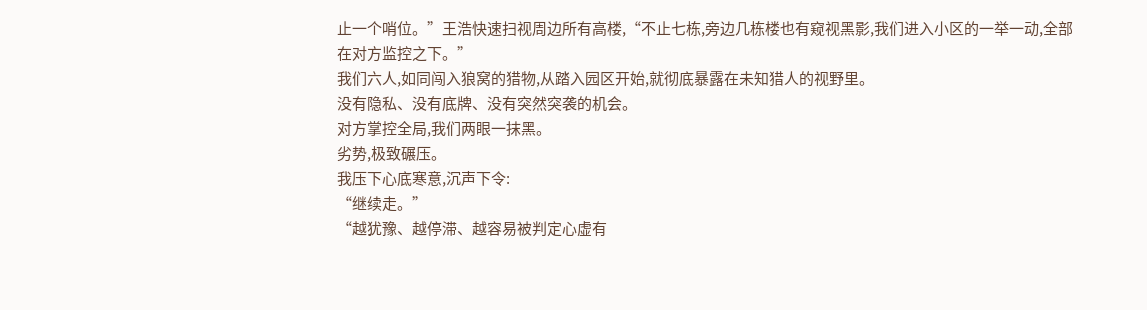止一个哨位。”王浩快速扫视周边所有高楼,“不止七栋,旁边几栋楼也有窥视黑影,我们进入小区的一举一动,全部在对方监控之下。”
我们六人,如同闯入狼窝的猎物,从踏入园区开始,就彻底暴露在未知猎人的视野里。
没有隐私、没有底牌、没有突然突袭的机会。
对方掌控全局,我们两眼一抹黑。
劣势,极致碾压。
我压下心底寒意,沉声下令:
“继续走。”
“越犹豫、越停滞、越容易被判定心虚有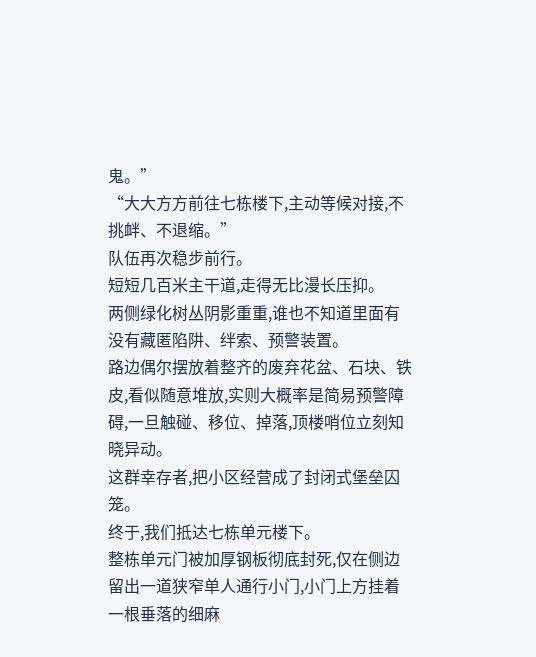鬼。”
“大大方方前往七栋楼下,主动等候对接,不挑衅、不退缩。”
队伍再次稳步前行。
短短几百米主干道,走得无比漫长压抑。
两侧绿化树丛阴影重重,谁也不知道里面有没有藏匿陷阱、绊索、预警装置。
路边偶尔摆放着整齐的废弃花盆、石块、铁皮,看似随意堆放,实则大概率是简易预警障碍,一旦触碰、移位、掉落,顶楼哨位立刻知晓异动。
这群幸存者,把小区经营成了封闭式堡垒囚笼。
终于,我们抵达七栋单元楼下。
整栋单元门被加厚钢板彻底封死,仅在侧边留出一道狭窄单人通行小门,小门上方挂着一根垂落的细麻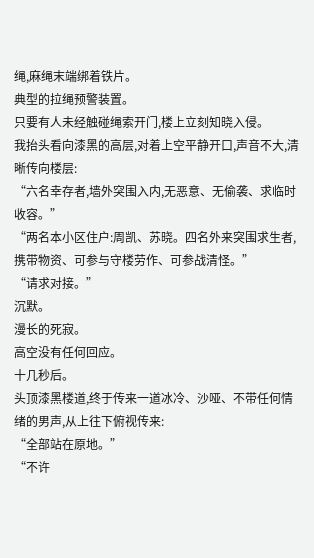绳,麻绳末端绑着铁片。
典型的拉绳预警装置。
只要有人未经触碰绳索开门,楼上立刻知晓入侵。
我抬头看向漆黑的高层,对着上空平静开口,声音不大,清晰传向楼层:
“六名幸存者,墙外突围入内,无恶意、无偷袭、求临时收容。”
“两名本小区住户:周凯、苏晓。四名外来突围求生者,携带物资、可参与守楼劳作、可参战清怪。”
“请求对接。”
沉默。
漫长的死寂。
高空没有任何回应。
十几秒后。
头顶漆黑楼道,终于传来一道冰冷、沙哑、不带任何情绪的男声,从上往下俯视传来:
“全部站在原地。”
“不许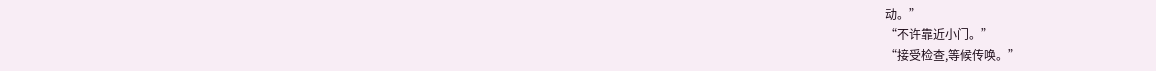动。”
“不许靠近小门。”
“接受检查,等候传唤。”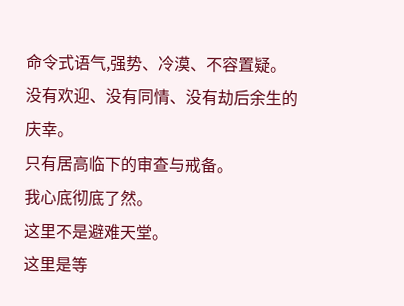命令式语气,强势、冷漠、不容置疑。
没有欢迎、没有同情、没有劫后余生的庆幸。
只有居高临下的审查与戒备。
我心底彻底了然。
这里不是避难天堂。
这里是等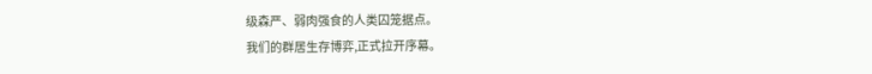级森严、弱肉强食的人类囚笼据点。
我们的群居生存博弈,正式拉开序幕。